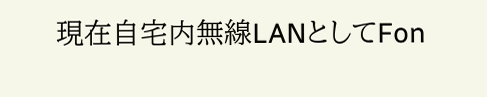現在自宅内無線LANとしてFon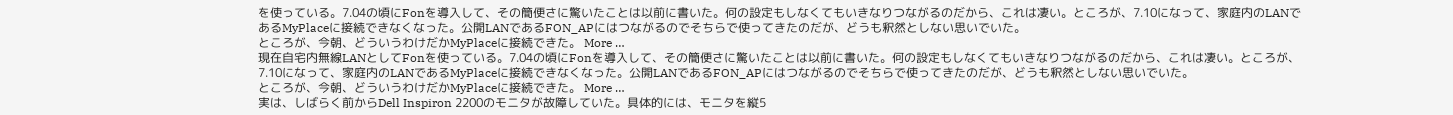を使っている。7.04の頃にFonを導入して、その簡便さに驚いたことは以前に書いた。何の設定もしなくてもいきなりつながるのだから、これは凄い。ところが、7.10になって、家庭内のLANであるMyPlaceに接続できなくなった。公開LANであるFON_APにはつながるのでそちらで使ってきたのだが、どうも釈然としない思いでいた。
ところが、今朝、どういうわけだかMyPlaceに接続できた。 More …
現在自宅内無線LANとしてFonを使っている。7.04の頃にFonを導入して、その簡便さに驚いたことは以前に書いた。何の設定もしなくてもいきなりつながるのだから、これは凄い。ところが、7.10になって、家庭内のLANであるMyPlaceに接続できなくなった。公開LANであるFON_APにはつながるのでそちらで使ってきたのだが、どうも釈然としない思いでいた。
ところが、今朝、どういうわけだかMyPlaceに接続できた。 More …
実は、しばらく前からDell Inspiron 2200のモニタが故障していた。具体的には、モニタを縦5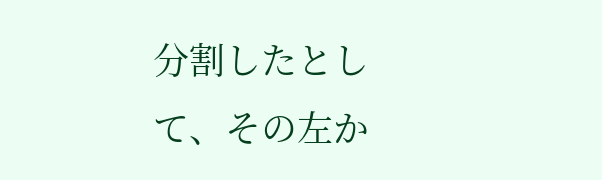分割したとして、その左か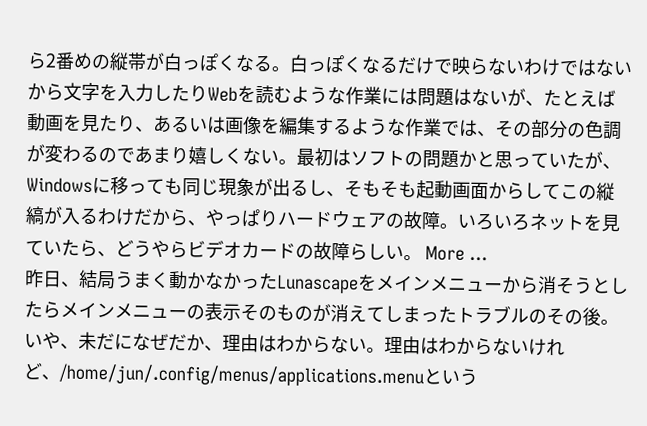ら2番めの縦帯が白っぽくなる。白っぽくなるだけで映らないわけではないから文字を入力したりWebを読むような作業には問題はないが、たとえば動画を見たり、あるいは画像を編集するような作業では、その部分の色調が変わるのであまり嬉しくない。最初はソフトの問題かと思っていたが、Windowsに移っても同じ現象が出るし、そもそも起動画面からしてこの縦縞が入るわけだから、やっぱりハードウェアの故障。いろいろネットを見ていたら、どうやらビデオカードの故障らしい。 More …
昨日、結局うまく動かなかったLunascapeをメインメニューから消そうとしたらメインメニューの表示そのものが消えてしまったトラブルのその後。いや、未だになぜだか、理由はわからない。理由はわからないけれど、/home/jun/.config/menus/applications.menuという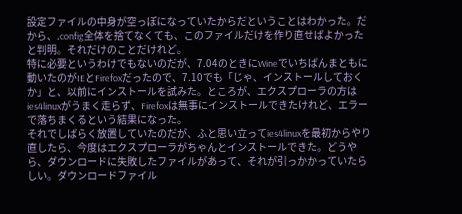設定ファイルの中身が空っぽになっていたからだということはわかった。だから、.config全体を捨てなくても、このファイルだけを作り直せばよかったと判明。それだけのことだけれど。
特に必要というわけでもないのだが、7.04のときにWineでいちばんまともに動いたのがIEとFirefoxだったので、7.10でも「じゃ、インストールしておくか」と、以前にインストールを試みた。ところが、エクスプローラの方はies4linuxがうまく走らず、Firefoxは無事にインストールできたけれど、エラーで落ちまくるという結果になった。
それでしばらく放置していたのだが、ふと思い立ってies4linuxを最初からやり直したら、今度はエクスプローラがちゃんとインストールできた。どうやら、ダウンロードに失敗したファイルがあって、それが引っかかっていたらしい。ダウンロードファイル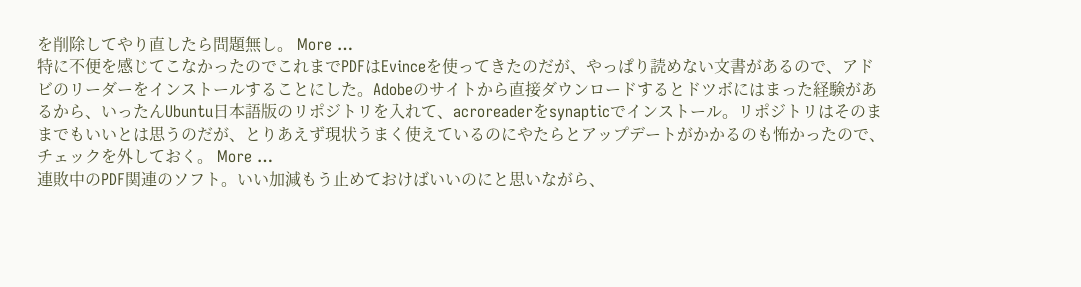を削除してやり直したら問題無し。 More …
特に不便を感じてこなかったのでこれまでPDFはEvinceを使ってきたのだが、やっぱり読めない文書があるので、アドビのリーダーをインストールすることにした。Adobeのサイトから直接ダウンロードするとドツボにはまった経験があるから、いったんUbuntu日本語版のリポジトリを入れて、acroreaderをsynapticでインストール。リポジトリはそのままでもいいとは思うのだが、とりあえず現状うまく使えているのにやたらとアップデートがかかるのも怖かったので、チェックを外しておく。 More …
連敗中のPDF関連のソフト。いい加減もう止めておけばいいのにと思いながら、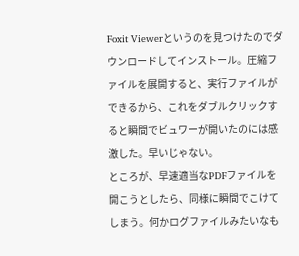Foxit Viewerというのを見つけたのでダウンロードしてインストール。圧縮ファイルを展開すると、実行ファイルができるから、これをダブルクリックすると瞬間でビュワーが開いたのには感激した。早いじゃない。
ところが、早速適当なPDFファイルを開こうとしたら、同様に瞬間でこけてしまう。何かログファイルみたいなも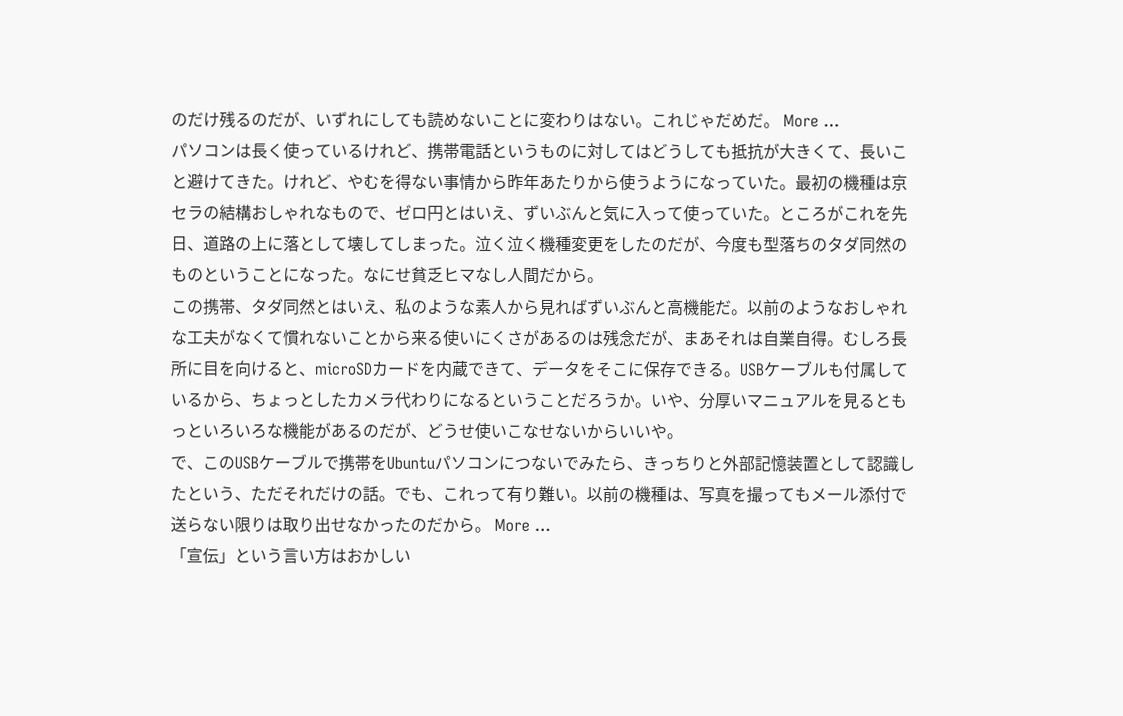のだけ残るのだが、いずれにしても読めないことに変わりはない。これじゃだめだ。 More …
パソコンは長く使っているけれど、携帯電話というものに対してはどうしても抵抗が大きくて、長いこと避けてきた。けれど、やむを得ない事情から昨年あたりから使うようになっていた。最初の機種は京セラの結構おしゃれなもので、ゼロ円とはいえ、ずいぶんと気に入って使っていた。ところがこれを先日、道路の上に落として壊してしまった。泣く泣く機種変更をしたのだが、今度も型落ちのタダ同然のものということになった。なにせ貧乏ヒマなし人間だから。
この携帯、タダ同然とはいえ、私のような素人から見ればずいぶんと高機能だ。以前のようなおしゃれな工夫がなくて慣れないことから来る使いにくさがあるのは残念だが、まあそれは自業自得。むしろ長所に目を向けると、microSDカードを内蔵できて、データをそこに保存できる。USBケーブルも付属しているから、ちょっとしたカメラ代わりになるということだろうか。いや、分厚いマニュアルを見るともっといろいろな機能があるのだが、どうせ使いこなせないからいいや。
で、このUSBケーブルで携帯をUbuntuパソコンにつないでみたら、きっちりと外部記憶装置として認識したという、ただそれだけの話。でも、これって有り難い。以前の機種は、写真を撮ってもメール添付で送らない限りは取り出せなかったのだから。 More …
「宣伝」という言い方はおかしい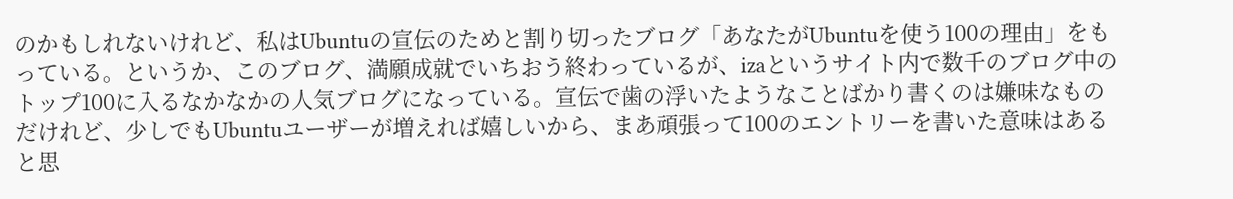のかもしれないけれど、私はUbuntuの宣伝のためと割り切ったブログ「あなたがUbuntuを使う100の理由」をもっている。というか、このブログ、満願成就でいちおう終わっているが、izaというサイト内で数千のブログ中のトップ100に入るなかなかの人気ブログになっている。宣伝で歯の浮いたようなことばかり書くのは嫌味なものだけれど、少しでもUbuntuユーザーが増えれば嬉しいから、まあ頑張って100のエントリーを書いた意味はあると思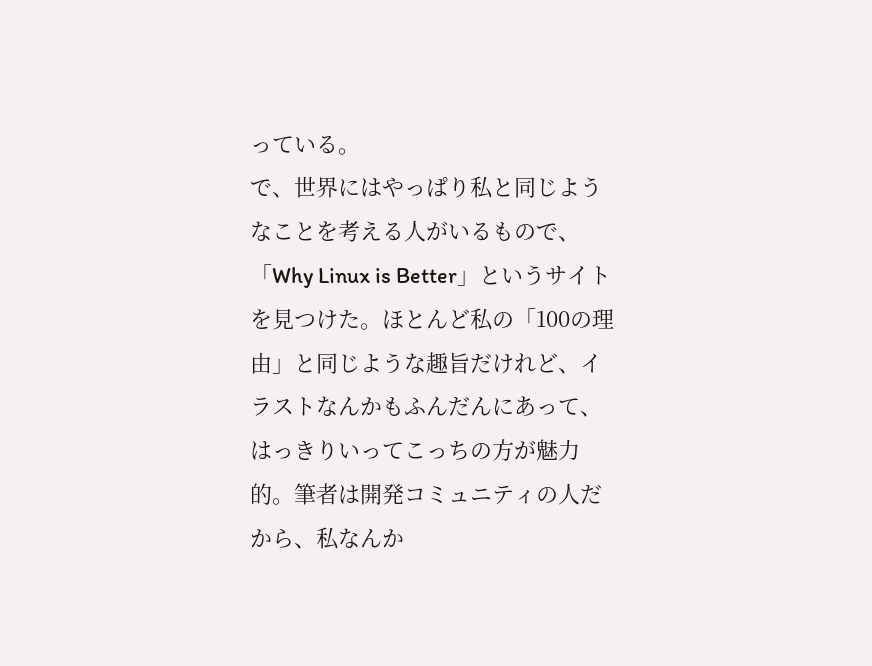っている。
で、世界にはやっぱり私と同じようなことを考える人がいるもので、「Why Linux is Better」というサイトを見つけた。ほとんど私の「100の理由」と同じような趣旨だけれど、イラストなんかもふんだんにあって、はっきりいってこっちの方が魅力的。筆者は開発コミュニティの人だから、私なんか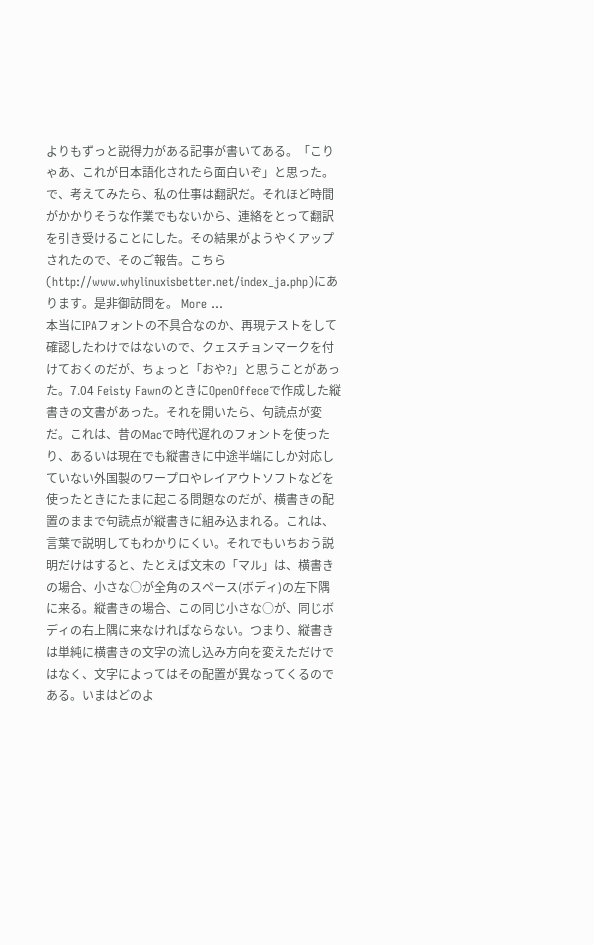よりもずっと説得力がある記事が書いてある。「こりゃあ、これが日本語化されたら面白いぞ」と思った。
で、考えてみたら、私の仕事は翻訳だ。それほど時間がかかりそうな作業でもないから、連絡をとって翻訳を引き受けることにした。その結果がようやくアップされたので、そのご報告。こちら(http://www.whylinuxisbetter.net/index_ja.php)にあります。是非御訪問を。 More …
本当にIPAフォントの不具合なのか、再現テストをして確認したわけではないので、クェスチョンマークを付けておくのだが、ちょっと「おや?」と思うことがあった。7.04 Feisty FawnのときにOpenOffeceで作成した縦書きの文書があった。それを開いたら、句読点が変だ。これは、昔のMacで時代遅れのフォントを使ったり、あるいは現在でも縦書きに中途半端にしか対応していない外国製のワープロやレイアウトソフトなどを使ったときにたまに起こる問題なのだが、横書きの配置のままで句読点が縦書きに組み込まれる。これは、言葉で説明してもわかりにくい。それでもいちおう説明だけはすると、たとえば文末の「マル」は、横書きの場合、小さな○が全角のスペース(ボディ)の左下隅に来る。縦書きの場合、この同じ小さな○が、同じボディの右上隅に来なければならない。つまり、縦書きは単純に横書きの文字の流し込み方向を変えただけではなく、文字によってはその配置が異なってくるのである。いまはどのよ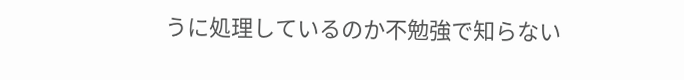うに処理しているのか不勉強で知らない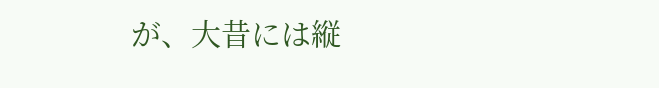が、大昔には縦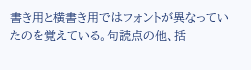書き用と横書き用ではフォントが異なっていたのを覚えている。句読点の他、括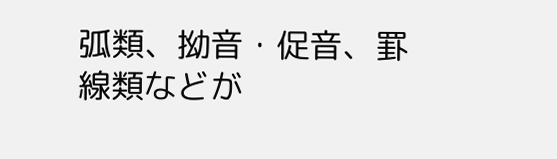弧類、拗音・促音、罫線類などが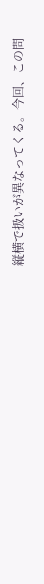縦横で扱いが異なってくる。今回、この問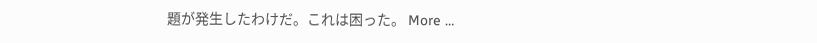題が発生したわけだ。これは困った。 More …